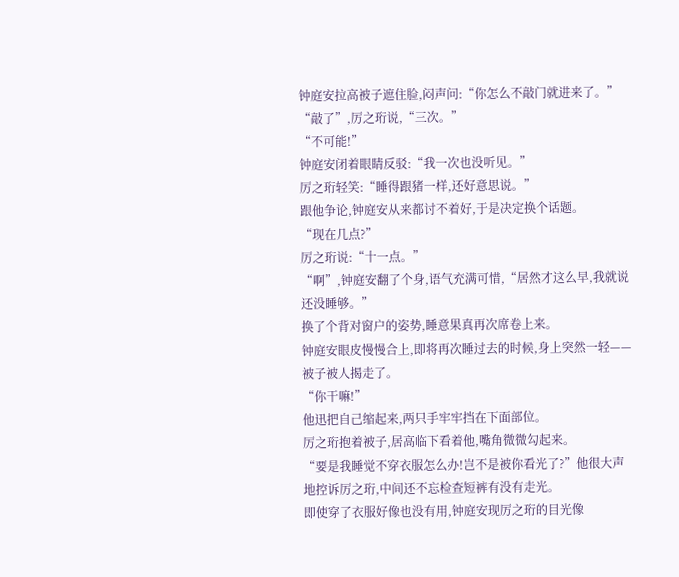钟庭安拉高被子遮住脸,闷声问:“你怎么不敲门就进来了。”
“敲了”,厉之珩说,“三次。”
“不可能!”
钟庭安闭着眼睛反驳:“我一次也没听见。”
厉之珩轻笑:“睡得跟猪一样,还好意思说。”
跟他争论,钟庭安从来都讨不着好,于是决定换个话题。
“现在几点?”
厉之珩说:“十一点。”
“啊”,钟庭安翻了个身,语气充满可惜,“居然才这么早,我就说还没睡够。”
换了个背对窗户的姿势,睡意果真再次席卷上来。
钟庭安眼皮慢慢合上,即将再次睡过去的时候,身上突然一轻——被子被人揭走了。
“你干嘛!”
他迅把自己缩起来,两只手牢牢挡在下面部位。
厉之珩抱着被子,居高临下看着他,嘴角微微勾起来。
“要是我睡觉不穿衣服怎么办!岂不是被你看光了?”他很大声地控诉厉之珩,中间还不忘检查短裤有没有走光。
即使穿了衣服好像也没有用,钟庭安现厉之珩的目光像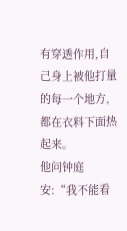有穿透作用,自己身上被他打量的每一个地方,都在衣料下面热起来。
他问钟庭安:“我不能看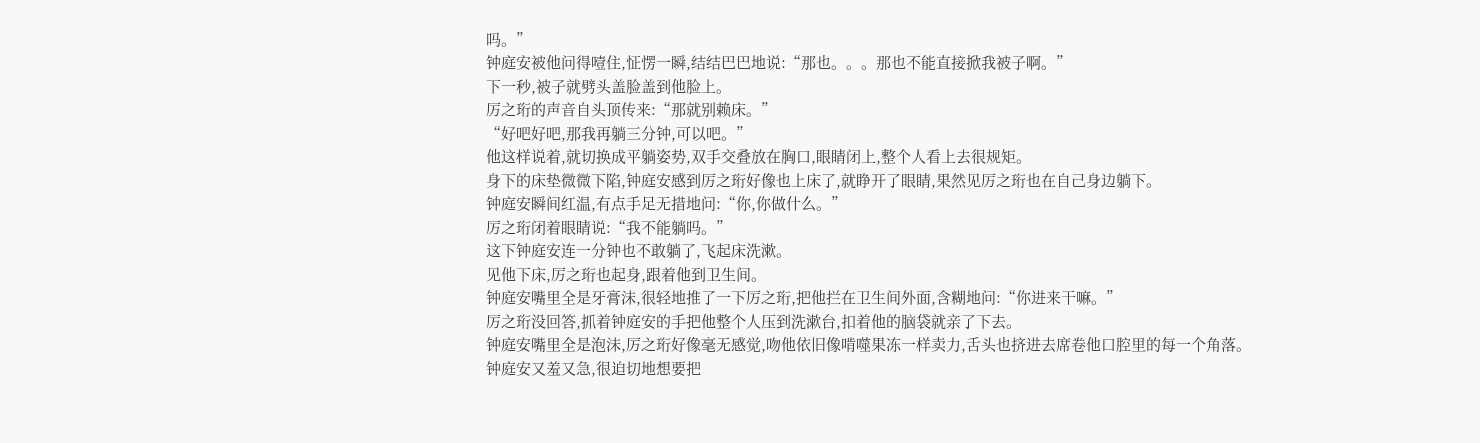吗。”
钟庭安被他问得噎住,怔愣一瞬,结结巴巴地说:“那也。。。那也不能直接掀我被子啊。”
下一秒,被子就劈头盖脸盖到他脸上。
厉之珩的声音自头顶传来:“那就别赖床。”
“好吧好吧,那我再躺三分钟,可以吧。”
他这样说着,就切换成平躺姿势,双手交叠放在胸口,眼睛闭上,整个人看上去很规矩。
身下的床垫微微下陷,钟庭安感到厉之珩好像也上床了,就睁开了眼睛,果然见厉之珩也在自己身边躺下。
钟庭安瞬间红温,有点手足无措地问:“你,你做什么。”
厉之珩闭着眼睛说:“我不能躺吗。”
这下钟庭安连一分钟也不敢躺了,飞起床洗漱。
见他下床,厉之珩也起身,跟着他到卫生间。
钟庭安嘴里全是牙膏沫,很轻地推了一下厉之珩,把他拦在卫生间外面,含糊地问:“你进来干嘛。”
厉之珩没回答,抓着钟庭安的手把他整个人压到洗漱台,扣着他的脑袋就亲了下去。
钟庭安嘴里全是泡沫,厉之珩好像毫无感觉,吻他依旧像啃噬果冻一样卖力,舌头也挤进去席卷他口腔里的每一个角落。
钟庭安又羞又急,很迫切地想要把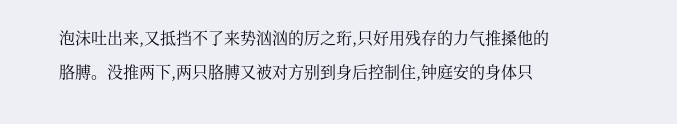泡沫吐出来,又抵挡不了来势汹汹的厉之珩,只好用残存的力气推搡他的胳膊。没推两下,两只胳膊又被对方别到身后控制住,钟庭安的身体只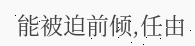能被迫前倾,任由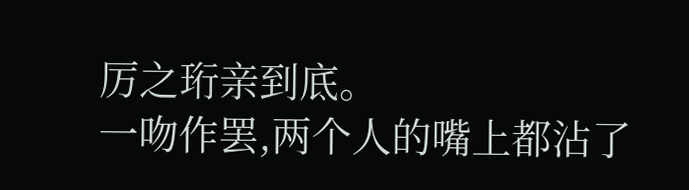厉之珩亲到底。
一吻作罢,两个人的嘴上都沾了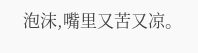泡沫,嘴里又苦又凉。